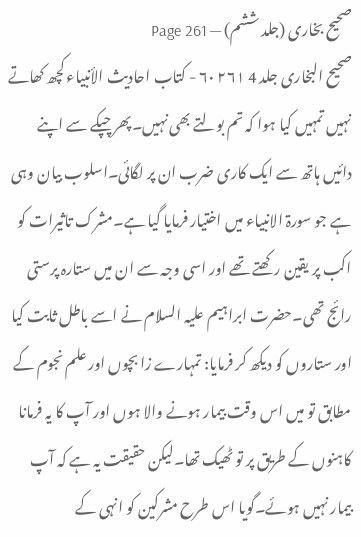صحیح بخاری (جلد ششم) — Page 261
صحيح البخاری جلد 4 ۲۶۱ ۶۰ - کتاب احاديث الأنبياء کچھ کھاتے نہیں تمہیں کیا ہوا کہ تم بولتے بھی نہیں۔پھر چپکے سے اپنے دائیں ہاتھ سے ایک کاری ضرب ان پر لگائی۔اسلوب بیان وہی ہے جو سورۃ الانبیاء میں اختیار فرمایا گیا ہے۔مشرک تاثیرات کو اکب پر یقین رکھتے تھے اور اسی وجہ سے ان میں ستارہ پرستی رائج تھی۔حضرت ابراہیم علیہ السلام نے اسے باطل ثابت کیا اور ستاروں کو دیکھ کر فرمایا: تمہارے زا بچوں اور علم نجوم کے مطابق تو میں اس وقت بیمار ہونے والا ہوں اور آپ کا یہ فرمانا کاہنوں کے طریق پر تو ٹھیک تھا۔لیکن حقیقت یہ ہے کہ آپ بیمار نہیں ہوئے۔گویا اس طرح مشرکین کو انہی کے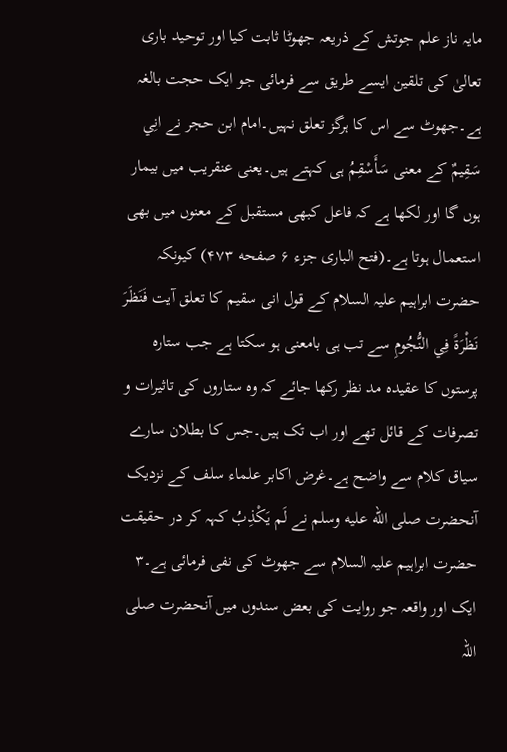مایہ ناز علم جوتش کے ذریعہ جھوٹا ثابت کیا اور توحید باری تعالیٰ کی تلقین ایسے طریق سے فرمائی جو ایک حجت بالغہ ہے۔جھوٹ سے اس کا ہرگز تعلق نہیں۔امام ابن حجر نے انِي سَقِيمٌ کے معنی سَأَسْقِمُ ہی کہتے ہیں۔یعنی عنقریب میں بیمار ہوں گا اور لکھا ہے کہ فاعل کبھی مستقبل کے معنوں میں بھی استعمال ہوتا ہے۔(فتح الباری جزء ۶ صفحه ۴۷۳) کیونکہ حضرت ابراہیم علیہ السلام کے قول انی سقیم کا تعلق آیت فَنَظَرَ نَظْرَةً فِي النُّجُومِ سے تب ہی بامعنی ہو سکتا ہے جب ستارہ پرستوں کا عقیدہ مد نظر رکھا جائے کہ وہ ستاروں کی تاثیرات و تصرفات کے قائل تھے اور اب تک ہیں۔جس کا بطلان سارے سیاق کلام سے واضح ہے۔غرض اکابر علماء سلف کے نزدیک آنحضرت صلى الله عليه وسلم نے لَم يَكْذِبُ کہہ کر در حقیقت حضرت ابراہیم علیہ السلام سے جھوٹ کی نفی فرمائی ہے۔۳ ایک اور واقعہ جو روایت کی بعض سندوں میں آنحضرت صلی اللہ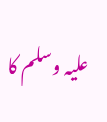علیہ وسلم کا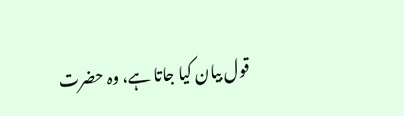قول بیان کیا جاتا ہے، وہ حضرت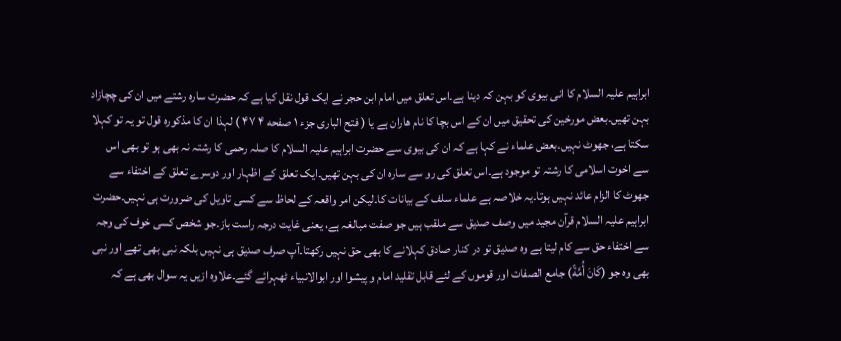ابراہیم علیہ السلام کا انی بیوی کو بہن کہ دینا ہے۔اس تعلق میں امام ابن حجر نے ایک قول نقل کیا ہے کہ حضرت سارہ رشتے میں ان کی چچازاد بہن تھیں۔بعض مورخین کی تحقیق میں ان کے اس بچا کا نام ھاران ہے یا ( فتح الباری جزء ۱ صفحه ۴ ۴۷ ) لہذا ان کا مذکورہ قول تو یہ تو کہلا سکتا ہے، جھوٹ نہیں۔بعض علماء نے کہا ہے کہ ان کی بیوی سے حضرت ابراہیم علیہ السلام کا صلہ رحمی کا رشتہ نہ بھی ہو تو بھی اس سے اخوت اسلامی کا رشتہ تو موجود ہے۔اس تعلق کی رو سے سارہ ان کی بہن تھیں۔ایک تعلق کے اظہار اور دوسرے تعلق کے اختفاء سے جھوٹ کا الزام عائد نہیں ہوتا۔یہ خلاصہ ہے علماء سلف کے بیانات کا۔لیکن امر واقعہ کے لحاظ سے کسی تاویل کی ضرورت ہی نہیں۔حضرت ابراہیم علیہ السلام قرآن مجید میں وصف صدیق سے ملقب ہیں جو صفت مبالغہ ہے، یعنی غایت درجہ راست باز۔جو شخص کسی خوف کی وجہ سے اختفاء حق سے کام لیتا ہے وہ صدیق تو در کنار صادق کہلانے کا بھی حق نہیں رکھتا۔آپ صرف صدیق ہی نہیں بلکہ نبی بھی تھے اور نبی بھی وہ جو (كَانَ أُمَّةً) جامع الصفات اور قوموں کے لئے قابل تقلید امام و پیشوا اور ابوالانبیاء ٹھہرائے گئے۔علاوہ ازیں یہ سوال بھی ہے کہ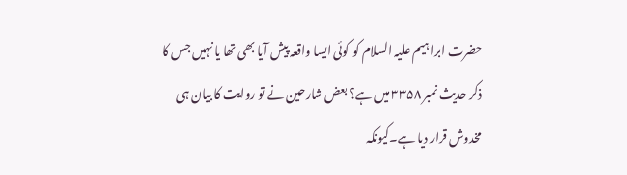حضرت ابراہیم علیہ السلام کو کوئی ایسا واقعہ پیش آیا بھی تھا یا نہیں جس کا ذکر حدیث نمبر ۳۳۵۸ میں ہے؟ بعض شارحین نے تو روایت کا بیان ہی مخدوش قرار دیا ہے۔کیونکہ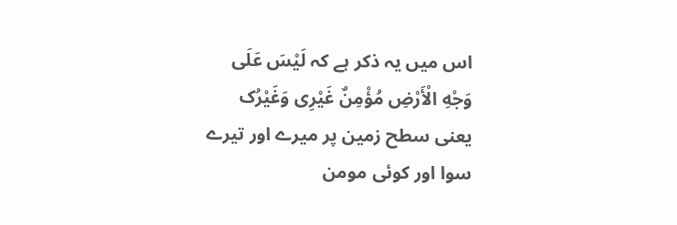اس میں یہ ذکر ہے کہ لَيْسَ عَلَی وَجْهِ الْأَرْضِ مُؤْمِنٌ غَيْرِی وَغَيْرُک یعنی سطح زمین پر میرے اور تیرے سوا اور کوئی مومن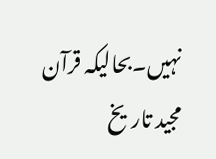نہیں۔بحالیکہ قرآن مجید تاريخ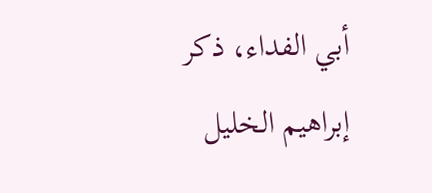أبي الفداء، ذكر إبراهيم الخليل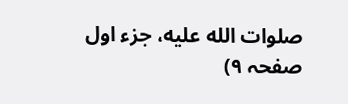صلوات الله علیه، جزء اول صفحہ ۹)